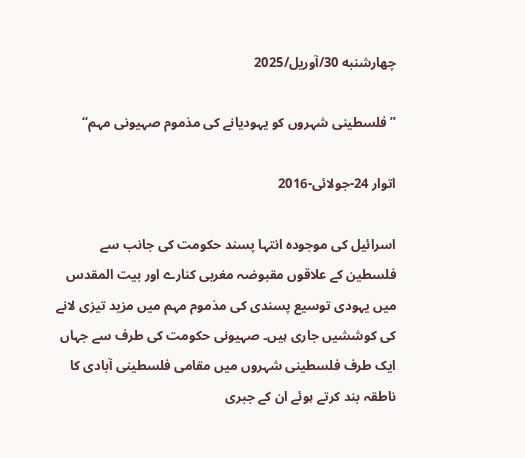چهارشنبه 30/آوریل/2025

’’فلسطینی شہروں کو یہودیانے کی مذموم صہیونی مہم‘‘

اتوار 24-جولائی-2016

اسرائیل کی موجودہ انتہا پسند حکومت کی جانب سے فلسطین کے علاقوں مقبوضہ مغربی کنارے اور بیت المقدس میں یہودی توسیع پسندی کی مذموم مہم میں مزید تیزی لانے کی کوششیں جاری ہیں۔ صہیونی حکومت کی طرف سے جہاں ایک طرف فلسطینی شہروں میں مقامی فلسطینی آبادی کا ناطقہ بند کرتے ہوئے ان کے جبری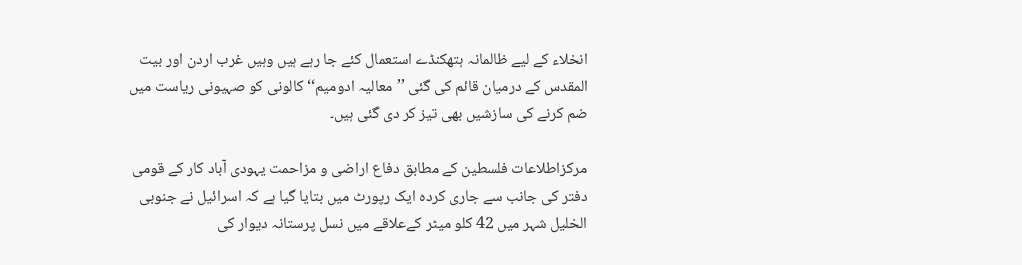انخلاء کے لیے ظالمانہ ہتھکنڈے استعمال کئے جا رہے ہیں وہیں غرب اردن اور بیت المقدس کے درمیان قائم کی گئی ’’معالیہ ادومیم‘‘ کالونی کو صہیونی ریاست میں ضم کرنے کی سازشیں بھی تیز کر دی گئی ہیں۔

مرکزاطلاعات فلسطین کے مطابق دفاع اراضی و مزاحمت یہودی آباد کار کے قومی دفتر کی جانب سے جاری کردہ ایک رپورٹ میں بتایا گیا ہے کہ اسرائیل نے جنوبی الخلیل شہر میں 42 کلو میٹر کےعلاقے میں نسل پرستانہ دیوار کی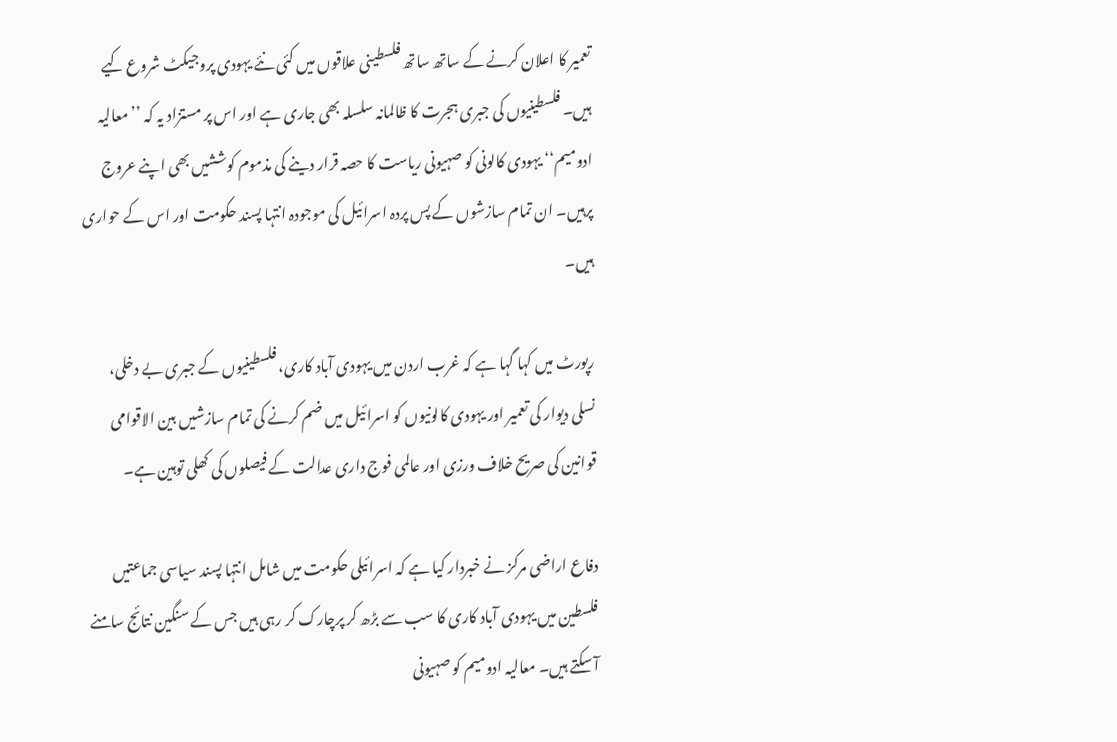تعمیر کا اعلان کرنے کے ساتھ ساتھ فلسطینی علاقوں میں کئی نئے یہودی پروجیکٹ شروع کیے ہیں۔ فلسطینیوں کی جبری ہجرت کا ظالمانہ سلسلہ بھی جاری ہے اور اس پر مستزاد یہ کہ ’’معالیہ ادومیم‘‘ یہودی کالونی کو صہیونی ریاست کا حصہ قرار دینے کی مذموم کوششیں بھی اپنے عروج پرہیں۔ ان تمام سازشوں کے پس پردہ اسرائیل کی موجودہ انتہا پسند حکومت اور اس کے حواری ہیں۔

رپورٹ میں کہا گہا ہے کہ غرب اردن میں یہودی آباد کاری، فلسطینیوں کے جبری بے دخلی، نسلی دیوار کی تعمیر اور یہودی کالونیوں کو اسرائیل میں ضم کرنے کی تمام سازشیں بین الاقوامی قوانین کی صریح خلاف ورزی اور عالمی فوج داری عدالت کے فیصلوں کی کھلی توہین ہے۔

دفاع اراضی مرکز نے خبردار کیا ہے کہ اسرائیلی حکومت میں شامل انتہا پسند سیاسی جماعتیں فلسطین میں یہودی آباد کاری کا سب سے بڑھ کر پرچارک کر رہی ہیں جس کے سنگین نتائج سامنے آ سکتے ہیں۔ معالیہ ادومیم کو صہیونی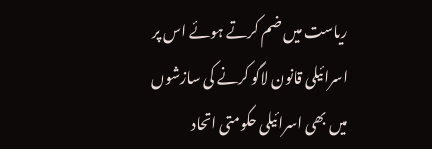ریاست میں ضم کرتے ہوئے اس پر اسرائیلی قانون لاگو کرنے کی سازشوں میں بھی اسرائیلی حکومتی اتحاد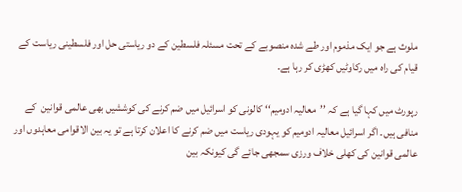ملوث ہے جو ایک مذموم اور طے شدہ منصوبے کے تحت مسئلہ فلسطین کے دو ریاستی حل اور فلسطینی ریاست کے قیام کی راہ میں رکاوٹیں کھڑی کر رہا ہے۔

رپورٹ میں کہا گیا ہے کہ ’’معالیہ ادومیم‘‘ کالونی کو اسرائیل میں ضم کرنے کی کوششیں بھی عالمی قوانین  کے منافی ہیں۔ اگر اسرائیل معالیہ ادومیم کو یہودی ریاست میں ضم کرنے کا اعلان کرتا ہے تو یہ بین الاقوامی معاہدوں اور عالمی قوانین کی کھلی خلاف ورزی سمجھی جائے گی کیونکہ بین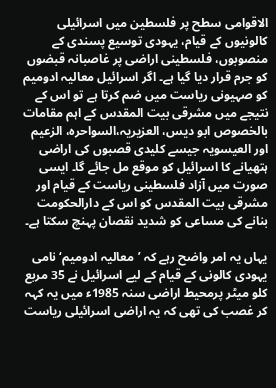الاقوامی سطح پر فلسطین میں اسرائیلی کالونیوں کے قیام، یہودی توسیع پسندی کے منصوبوں، فلسطینی اراضی پر غاصبانہ قبضوں کو جرم قرار دیا گیا ہے۔ اگر اسرائیل معالیہ ادومیم کو صہیونی ریاست میں ضم کرتا ہے تو اس کے نتیجے میں مشرقی بیت المقدس کے اہم مقامات بالخصوص ابو دیس، العزیریہ،السواحرہ، الزعیم اور العیسویہ جیسے کلیدی قصبوں کی اراضی ہتھیانے کا اسرائیل کو موقع مل جائے گا۔ ایسی صورت میں آزاد فلسطینی ریاست کے قیام اور مشرقی بیت المقدس کو اس کے دارالحکومت بنانے کی مساعی کو شدید نقصان پہنچ سکتا ہے۔

یہاں یہ امر واضح رہے کہ ’معالیہ ادومیم‘ نامی یہودی کالونی کے قیام کے لیے اسرائیل نے 35 مربع کلو میٹر پرمحیط اراضی سنہ 1985ء میں یہ کہہ کر غصب کی تھی کہ یہ اراضی اسرائیلی ریاست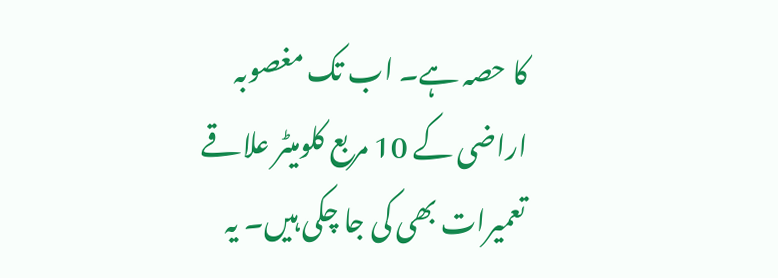کا حصہ ہے۔ اب تک مغصوبہ اراضی کے 10 مربع کلومیٹر علاقے تعمیرات بھی کی جا چکی ہیں۔ یہ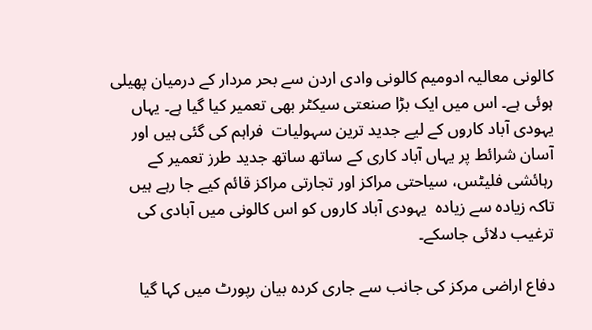کالونی معالیہ ادومیم کالونی وادی اردن سے بحر مردار کے درمیان پھیلی ہوئی ہے۔ اس میں ایک بڑا صنعتی سیکٹر بھی تعمیر کیا گیا ہے۔ یہاں یہودی آباد کاروں کے لیے جدید ترین سہولیات  فراہم کی گئی ہیں اور آسان شرائط پر یہاں آباد کاری کے ساتھ ساتھ جدید طرز تعمیر کے رہائشی فلیٹس، سیاحتی مراکز اور تجارتی مراکز قائم کیے جا رہے ہیں تاکہ زیادہ سے زیادہ  یہودی آباد کاروں کو اس کالونی میں آبادی کی ترغیب دلائی جاسکے۔

دفاع اراضی مرکز کی جانب سے جاری کردہ بیان رپورٹ میں کہا گیا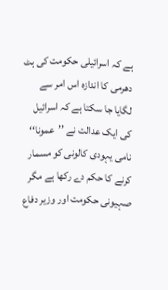ہے کہ اسرائیلی حکومت کی ہٹ دھرمی کا اندازہ اس امر سے لگایا جا سکتا ہے کہ اسرائیل کی ایک عدالت نے ’’عمونا‘‘ نامی یہودی کالونی کو مسمار کرنے کا حکم دے رکھا ہے مگر صہیونی حکومت اور وزیر دفاع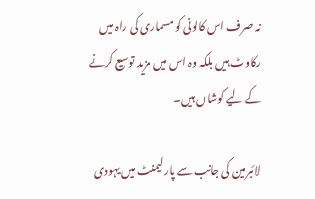نہ صرف اس کالونی کو مسماری کی راہ میں رکاوٹ ہیں بلکہ وہ اس میں مزید توسیع کرنے کے لیے کوشاں ہیں۔

لائبرمین کی جانب سے پارلیمنٹ میں یہودی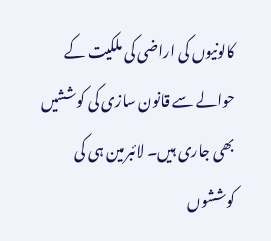کالونیوں کی اراضی کی ملکیت کے حوالے سے قانون سازی کی کوششیں بھی جاری ہیں۔ لائبرمین ہی کی کوششوں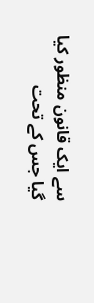سے ایک قانون منظور کیا گیا جس کے تحت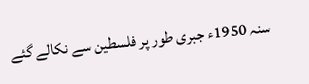سنہ 1950ء جبری طور پر فلسطین سے نکالے گئے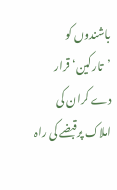باشندوں کو ’تارکین‘ قرار دے کران کی املاک پرقبضے کی راہ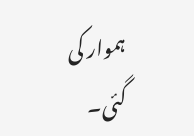ہموار کی گئی۔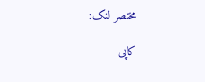مختصر لنک:

کاپی